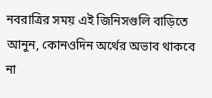নবরাত্রির সময় এই জিনিসগুলি বাড়িতে আনুন, কোনওদিন অর্থের অভাব থাকবে না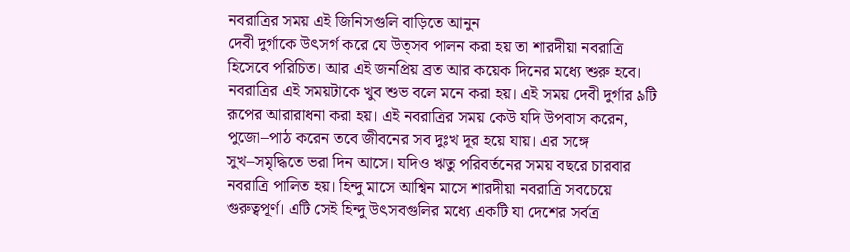নবরাত্রির সময় এই জিনিসগুলি বাড়িতে আনুন
দেবী দুর্গাকে উৎসর্গ করে যে উত্সব পালন করা হয় তা শারদীয়া নবরাত্রি হিসেবে পরিচিত। আর এই জনপ্রিয় ব্রত আর কয়েক দিনের মধ্যে শুরু হবে। নবরাত্রির এই সময়টাকে খুব শুভ বলে মনে করা হয়। এই সময় দেবী দুর্গার ৯টি রূপের আরারাধনা করা হয়। এই নবরাত্রির সময় কেউ যদি উপবাস করেন, পুজো–পাঠ করেন তবে জীবনের সব দুঃখ দূর হয়ে যায়। এর সঙ্গে সুখ–সমৃদ্ধিতে ভরা দিন আসে। যদিও ঋতু পরিবর্তনের সময় বছরে চারবার নবরাত্রি পালিত হয়। হিন্দু মাসে আশ্বিন মাসে শারদীয়া নবরাত্রি সবচেয়ে গুরুত্বপূর্ণ। এটি সেই হিন্দু উৎসবগুলির মধ্যে একটি যা দেশের সর্বত্র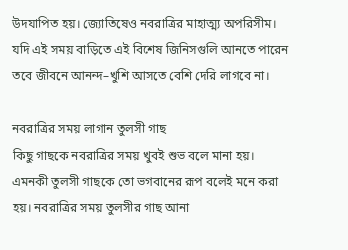উদযাপিত হয়। জ্যোতিষেও নবরাত্রির মাহাত্ম্য অপরিসীম। যদি এই সময় বাড়িতে এই বিশেষ জিনিসগুলি আনতে পারেন তবে জীবনে আনন্দ–খুশি আসতে বেশি দেরি লাগবে না।

নবরাত্রির সময় লাগান তুলসী গাছ
কিছু গাছকে নবরাত্রির সময় খুবই শুভ বলে মানা হয়। এমনকী তুলসী গাছকে তো ভগবানের রূপ বলেই মনে করা হয়। নবরাত্রির সময় তুলসীর গাছ আনা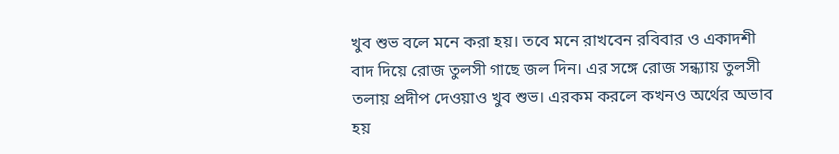খুব শুভ বলে মনে করা হয়। তবে মনে রাখবেন রবিবার ও একাদশী বাদ দিয়ে রোজ তুলসী গাছে জল দিন। এর সঙ্গে রোজ সন্ধ্যায় তুলসী তলায় প্রদীপ দেওয়াও খুব শুভ। এরকম করলে কখনও অর্থের অভাব হয়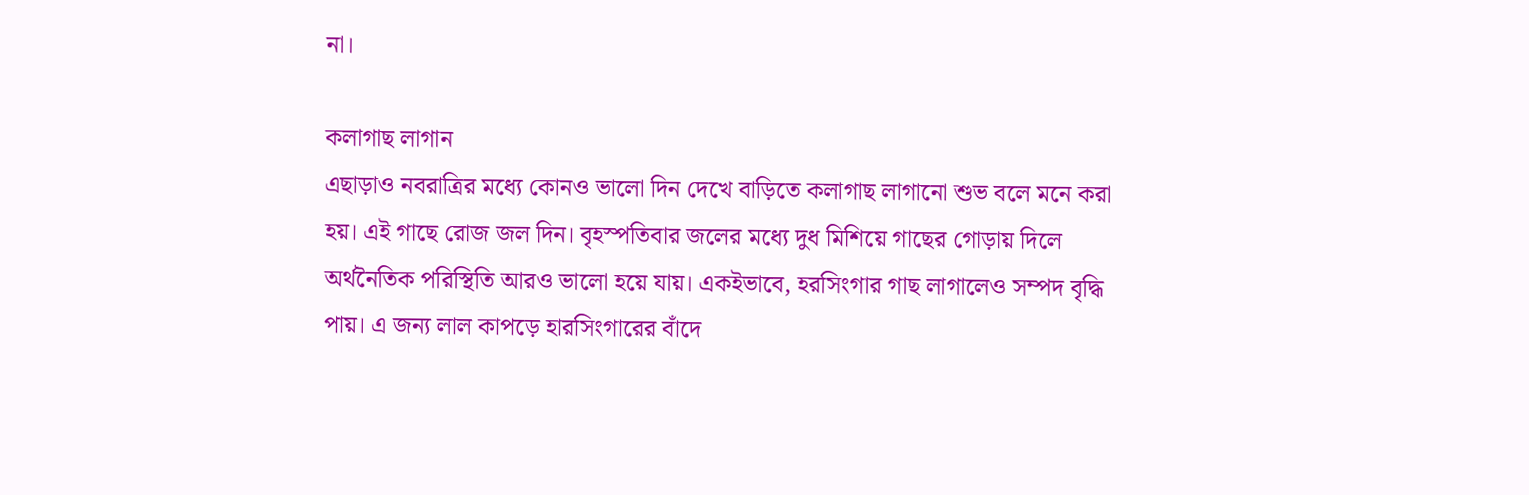না।

কলাগাছ লাগান
এছাড়াও নবরাত্রির মধ্যে কোনও ভালো দিন দেখে বাড়িতে কলাগাছ লাগানো শুভ বলে মনে করা হয়। এই গাছে রোজ জল দিন। বৃহস্পতিবার জলের মধ্যে দুধ মিশিয়ে গাছের গোড়ায় দিলে অর্থনৈতিক পরিস্থিতি আরও ভালো হয়ে যায়। একইভাবে, হরসিংগার গাছ লাগালেও সম্পদ বৃদ্ধি পায়। এ জন্য লাল কাপড়ে হারসিংগারের বাঁদে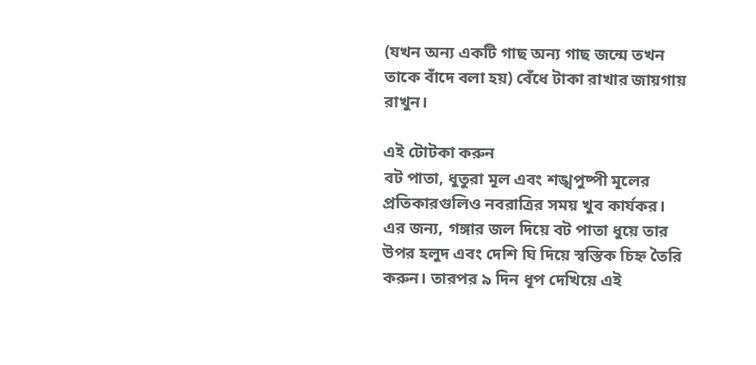(যখন অন্য একটি গাছ অন্য গাছ জন্মে তখন তাকে বাঁদে বলা হয়) বেঁধে টাকা রাখার জায়গায় রাখুন।

এই টোটকা করুন
বট পাতা, ধুতুরা মূল এবং শঙ্খপুষ্পী মূলের প্রতিকারগুলিও নবরাত্রির সময় খুব কার্যকর। এর জন্য, গঙ্গার জল দিয়ে বট পাতা ধুয়ে তার উপর হলুদ এবং দেশি ঘি দিয়ে স্বস্তিক চিহ্ন তৈরি করুন। তারপর ৯ দিন ধূপ দেখিয়ে এই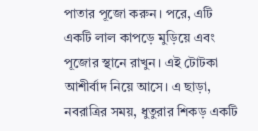পাতার পূজো করুন। পরে, এটি একটি লাল কাপড়ে মুড়িয়ে এবং পূজোর স্থানে রাখুন। এই টোটকা আশীর্বাদ নিয়ে আসে। এ ছাড়া, নবরাত্রির সময়, ধুতুরার শিকড় একটি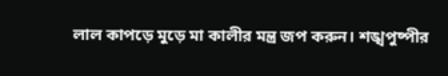লাল কাপড়ে মুড়ে মা কালীর মন্ত্র জপ করুন। শঙ্খপুষ্পীর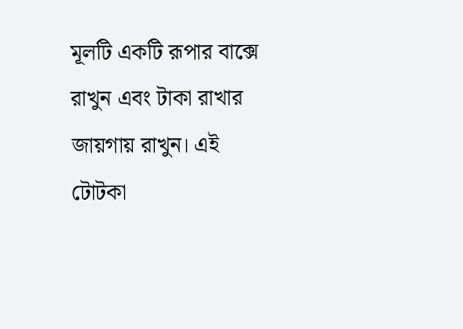মূলটি একটি রূপার বাক্সে রাখুন এবং টাকা রাখার জায়গায় রাখুন। এই টোটকা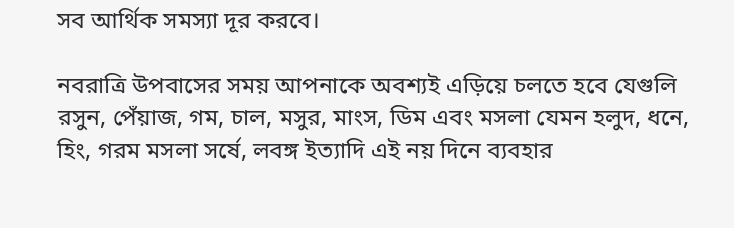সব আর্থিক সমস্যা দূর করবে।

নবরাত্রি উপবাসের সময় আপনাকে অবশ্যই এড়িয়ে চলতে হবে যেগুলি
রসুন, পেঁয়াজ, গম, চাল, মসুর, মাংস, ডিম এবং মসলা যেমন হলুদ, ধনে, হিং, গরম মসলা সর্ষে, লবঙ্গ ইত্যাদি এই নয় দিনে ব্যবহার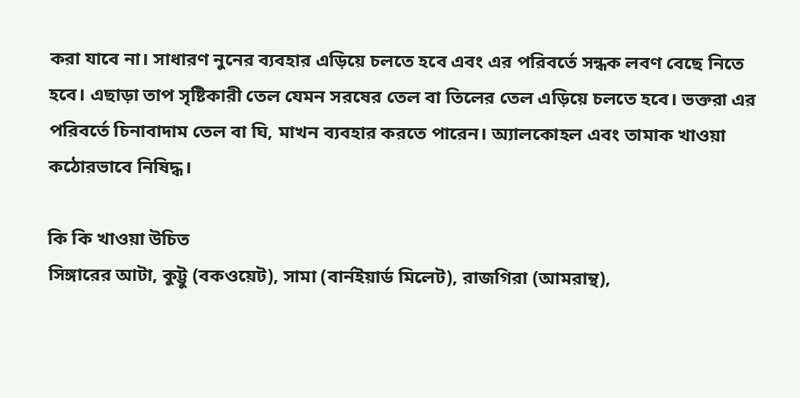করা যাবে না। সাধারণ নুনের ব্যবহার এড়িয়ে চলতে হবে এবং এর পরিবর্তে সন্ধক লবণ বেছে নিতে হবে। এছাড়া তাপ সৃষ্টিকারী তেল যেমন সরষের তেল বা তিলের তেল এড়িয়ে চলতে হবে। ভক্তরা এর পরিবর্তে চিনাবাদাম তেল বা ঘি, মাখন ব্যবহার করতে পারেন। অ্যালকোহল এবং তামাক খাওয়া কঠোরভাবে নিষিদ্ধ।

কি কি খাওয়া উচিত
সিঙ্গারের আটা, কুট্টু (বকওয়েট), সামা (বার্নইয়ার্ড মিলেট), রাজগিরা (আমরান্থ),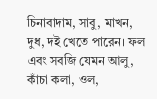চিনাবাদাম, সাবু, মাখন, দুধ, দই খেতে পারেন। ফল এবং সবজি যেমন আলু, কাঁচা কলা, ওল,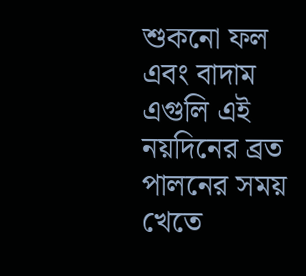শুকনো ফল এবং বাদাম এগুলি এই নয়দিনের ব্রত পালনের সময় খেতে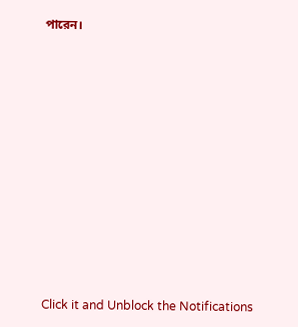পারেন।












Click it and Unblock the Notifications